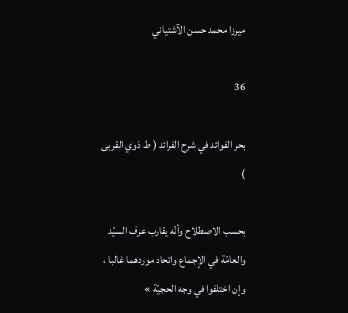ميرزا محمد حسن الآشتياني

36

بحر الفوائد في شرح الفرائد ( ط ذوي القربى )

بحسب الاصطلاح وأنّه يقارب عرف السيّد والعامّة في الإجماع واتحاد موردهما غالبا ، وإن اختلفوا في وجه الحجيّة »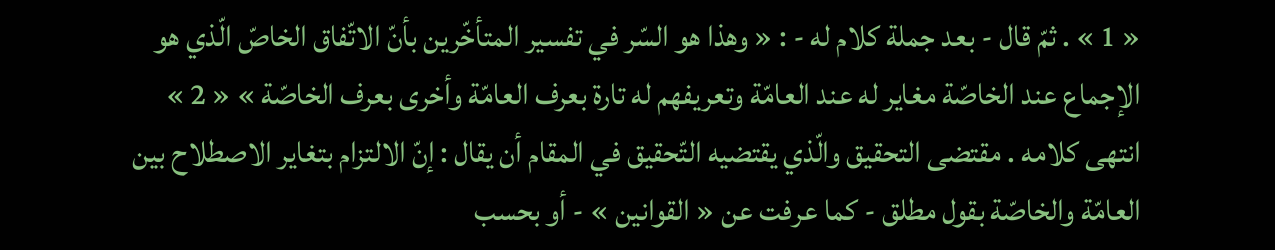« 1 » . ثمّ قال - بعد جملة كلام له - : « وهذا هو السّر في تفسير المتأخّرين بأنّ الاتّفاق الخاصّ الّذي هو الإجماع عند الخاصّة مغاير له عند العامّة وتعريفهم له تارة بعرف العامّة وأخرى بعرف الخاصّة » « 2 » انتهى كلامه . مقتضى التحقيق والّذي يقتضيه التّحقيق في المقام أن يقال : إنّ الالتزام بتغاير الاصطلاح بين العامّة والخاصّة بقول مطلق - كما عرفت عن « القوانين » - أو بحسب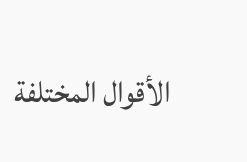الأقوال المختلفة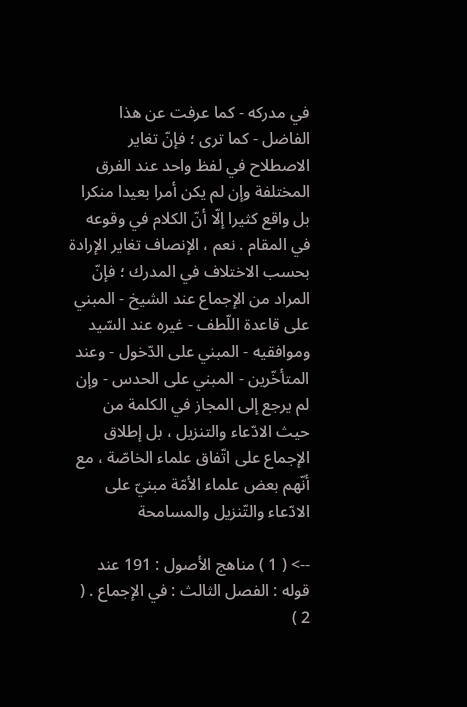في مدركه - كما عرفت عن هذا الفاضل - كما ترى ؛ فإنّ تغاير الاصطلاح في لفظ واحد عند الفرق المختلفة وإن لم يكن أمرا بعيدا منكرا بل واقع كثيرا إلّا أنّ الكلام في وقوعه في المقام . نعم ، الإنصاف تغاير الإرادة بحسب الاختلاف في المدرك ؛ فإنّ المراد من الإجماع عند الشيخ - المبني على قاعدة اللّطف - غيره عند السّيد وموافقيه - المبني على الدّخول - وعند المتأخّرين - المبني على الحدس - وإن لم يرجع إلى المجاز في الكلمة من حيث الادّعاء والتنزيل ، بل إطلاق الإجماع على اتّفاق علماء الخاصّة ، مع أنّهم بعض علماء الأمّة مبنيّ على الادّعاء والتّنزيل والمسامحة

--> ( 1 ) مناهج الأصول : 191 عند قوله : الفصل الثالث : في الإجماع . ( 2 )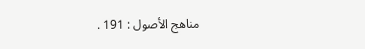مناهج الأصول : 191 .